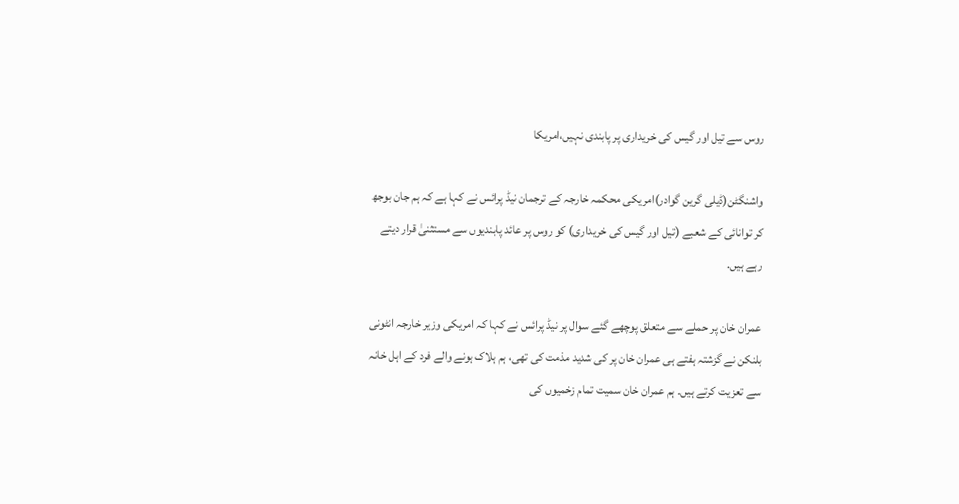روس سے تیل اور گیس کی خریداری پر پابندی نہیں،امریکا

واشنگٹن(ڈیلی گرین گوادر)امریکی محکمہ خارجہ کے ترجمان نیڈ پرائس نے کہا ہے کہ ہم جان بوجھ کر توانائی کے شعبے (تیل اور گیس کی خریداری) کو روس پر عائد پابندیوں سے مستثنیٰ قرار دیتے رہے ہیں.

عمران خان پر حملے سے متعلق پوچھے گئے سوال پر نیڈ پرائس نے کہا کہ امریکی وزیر خارجہ انٹونی بلنکن نے گزشتہ ہفتے ہی عمران خان پر کی شدید مذمت کی تھی، ہم ہلاک ہونے والے فرد کے اہل خانہ سے تعزیت کرتے ہیں۔ ہم عمران خان سمیت تمام زخمیوں کی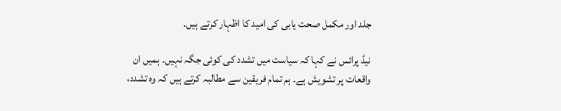جلد اور مکمل صحت یابی کی امید کا اظہار کرتے ہیں۔

نیڈ پرائس نے کہا کہ سیاست میں تشدد کی کوئی جگہ نہیں۔ ہمیں ان واقعات پر تشویش ہے۔ ہم تمام فریقین سے مطالبہ کرتے ہیں کہ وہ تشدد،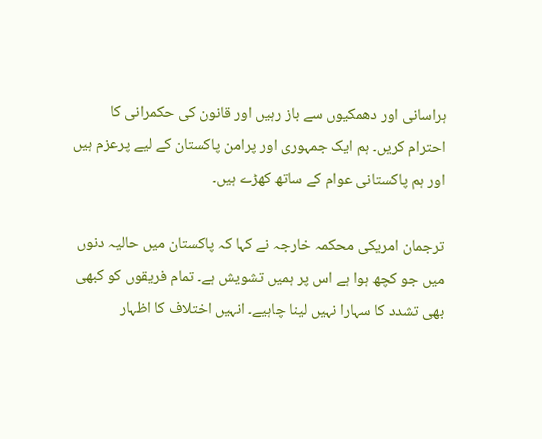ہراسانی اور دھمکیوں سے باز رہیں اور قانون کی حکمرانی کا احترام کریں۔ ہم ایک جمہوری اور پرامن پاکستان کے لیے پرعزم ہیں اور ہم پاکستانی عوام کے ساتھ کھڑے ہیں۔

ترجمان امریکی محکمہ خارجہ نے کہا کہ پاکستان میں حالیہ دنوں میں جو کچھ ہوا ہے اس پر ہمیں تشویش ہے۔ تمام فریقوں کو کبھی بھی تشدد کا سہارا نہیں لینا چاہیے۔ انہیں اختلاف کا اظہار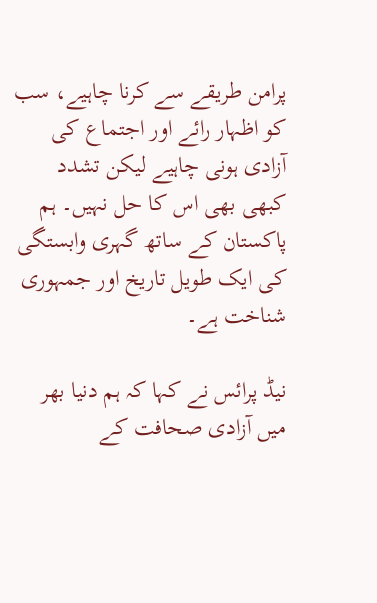پرامن طریقے سے کرنا چاہیے، سب کو اظہار رائے اور اجتماع کی آزادی ہونی چاہیے لیکن تشدد کبھی بھی اس کا حل نہیں۔ ہم پاکستان کے ساتھ گہری وابستگی کی ایک طویل تاریخ اور جمہوری شناخت ہے۔

نیڈ پرائس نے کہا کہ ہم دنیا بھر میں آزادی صحافت کے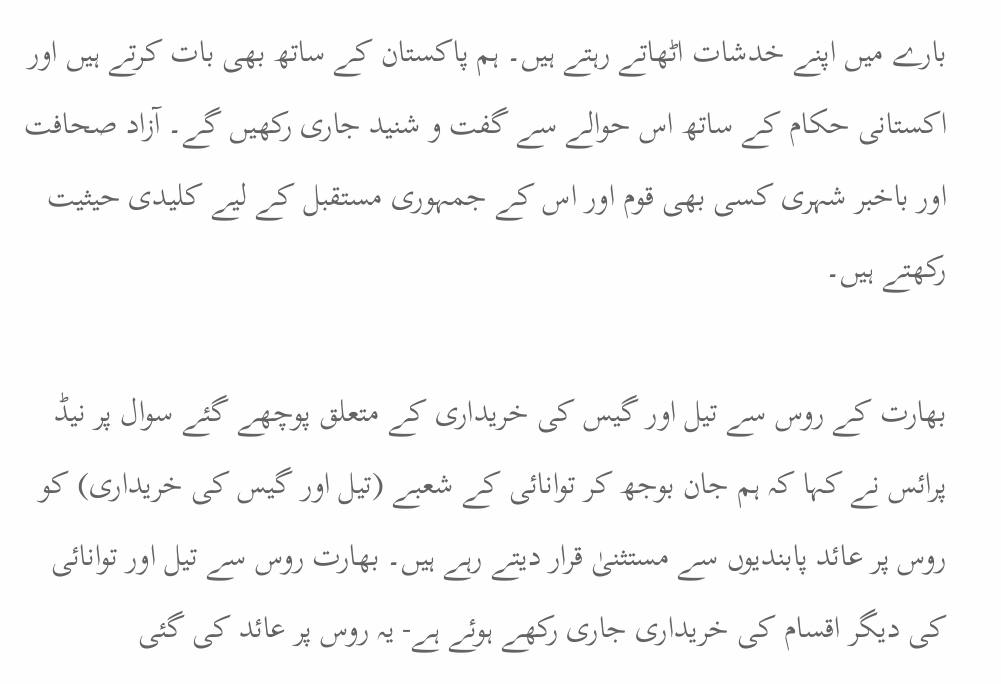بارے میں اپنے خدشات اٹھاتے رہتے ہیں۔ ہم پاکستان کے ساتھ بھی بات کرتے ہیں اور اکستانی حکام کے ساتھ اس حوالے سے گفت و شنید جاری رکھیں گے۔ آزاد صحافت اور باخبر شہری کسی بھی قوم اور اس کے جمہوری مستقبل کے لیے کلیدی حیثیت رکھتے ہیں۔

بھارت کے روس سے تیل اور گیس کی خریداری کے متعلق پوچھے گئے سوال پر نیڈ پرائس نے کہا کہ ہم جان بوجھ کر توانائی کے شعبے (تیل اور گیس کی خریداری) کو روس پر عائد پابندیوں سے مستثنیٰ قرار دیتے رہے ہیں۔ بھارت روس سے تیل اور توانائی کی دیگر اقسام کی خریداری جاری رکھے ہوئے ہے- یہ روس پر عائد کی گئی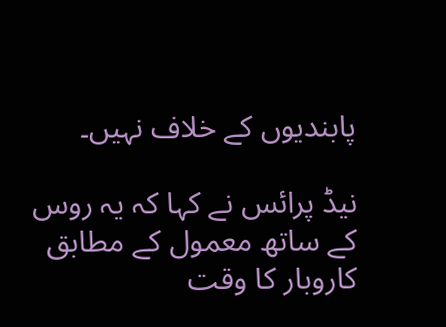پابندیوں کے خلاف نہیں۔

نیڈ پرائس نے کہا کہ یہ روس کے ساتھ معمول کے مطابق کاروبار کا وقت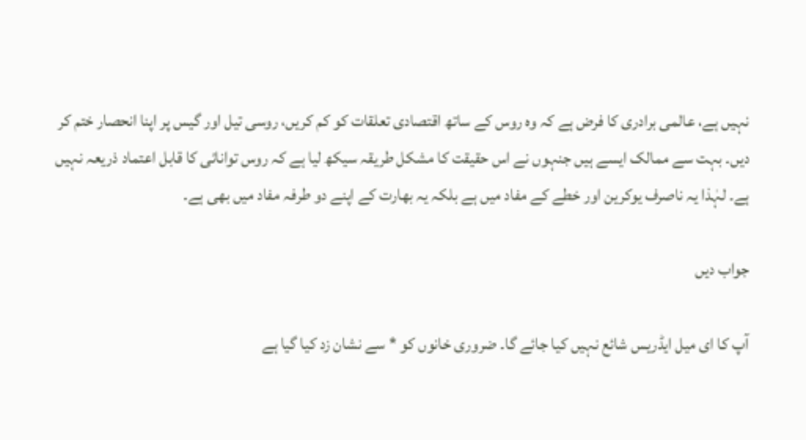نہیں ہے، عالمی برادری کا فرض ہے کہ وہ روس کے ساتھ اقتصادی تعلقات کو کم کریں، روسی تیل اور گیس پر اپنا انحصار ختم کر دیں۔ بہت سے ممالک ایسے ہیں جنہوں نے اس حقیقت کا مشکل طریقہ سیکھ لیا ہے کہ روس توانائی کا قابل اعتماد ذریعہ نہیں ہے۔ لہٰذا یہ ناصرف یوکرین اور خطے کے مفاد میں ہے بلکہ یہ بھارت کے اپنے دو طرفہ مفاد میں بھی ہے۔

جواب دیں

آپ کا ای میل ایڈریس شائع نہیں کیا جائے گا۔ ضروری خانوں کو * سے نشان زد کیا گیا ہے